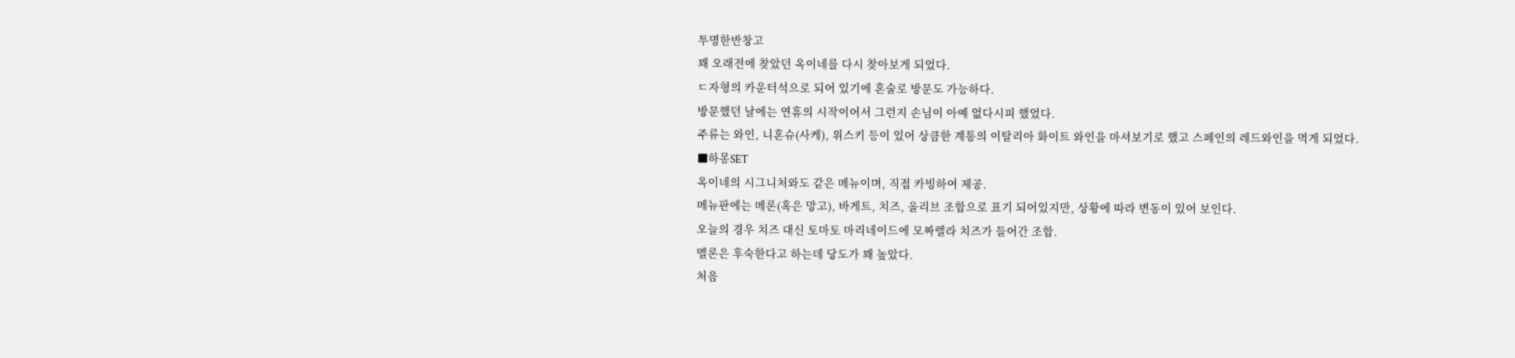투명한반창고
꽤 오래전에 찾았던 옥이네를 다시 찾아보게 되었다.
ㄷ자형의 카운터석으로 되어 있기에 혼술로 방문도 가능하다.
방문했던 날에는 연휴의 시작이어서 그런지 손님이 아예 없다시피 했었다.
주류는 와인, 니혼슈(사케), 위스키 등이 있어 상큼한 계통의 이탈리아 화이트 와인을 마셔보기로 했고 스페인의 레드와인을 먹게 되었다.
■하몽SET
옥이네의 시그니처와도 같은 메뉴이며, 직접 카빙하여 제공.
메뉴판에는 메론(혹은 망고), 바게트, 치즈, 올리브 조합으로 표기 되어있지만, 상황에 따라 변동이 있어 보인다.
오늘의 경우 치즈 대신 토마토 마리네이드에 모짜렐라 치즈가 들어간 조합.
멜론은 후숙한다고 하는데 당도가 꽤 높았다.
처음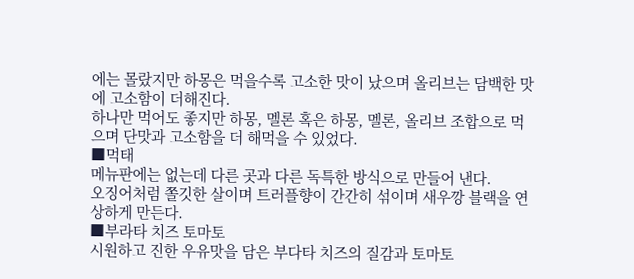에는 몰랐지만 하몽은 먹을수록 고소한 맛이 났으며 올리브는 담백한 맛에 고소함이 더해진다.
하나만 먹어도 좋지만 하몽, 멜론 혹은 하몽, 멜론, 올리브 조합으로 먹으며 단맛과 고소함을 더 해먹을 수 있었다.
■먹태
메뉴판에는 없는데 다른 곳과 다른 독특한 방식으로 만들어 낸다.
오징어처럼 쫄깃한 살이며 트러플향이 간간히 섞이며 새우깡 블랙을 연상하게 만든다.
■부라타 치즈 토마토
시원하고 진한 우유맛을 담은 부다타 치즈의 질감과 토마토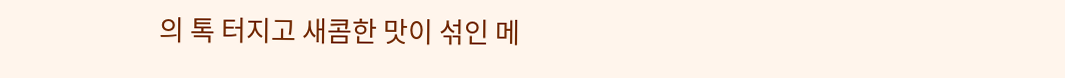의 톡 터지고 새콤한 맛이 섞인 메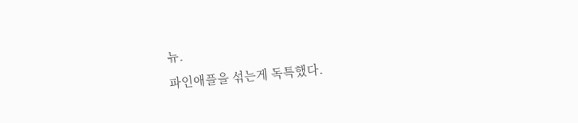뉴.
파인애플을 섞는게 독특했다.